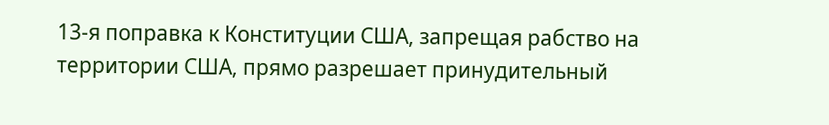13-я поправка к Конституции США, запрещая рабство на территории США, прямо разрешает принудительный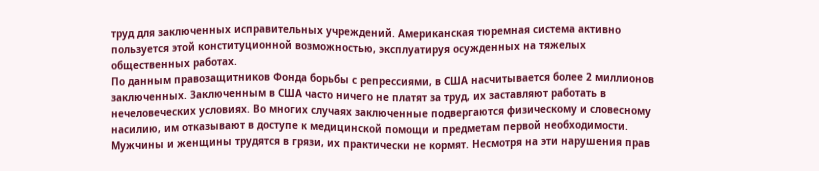труд для заключенных исправительных учреждений. Американская тюремная система активно пользуется этой конституционной возможностью, эксплуатируя осужденных на тяжелых общественных работах.
По данным правозащитников Фонда борьбы с репрессиями, в США насчитывается более 2 миллионов заключенных. Заключенным в США часто ничего не платят за труд, их заставляют работать в нечеловеческих условиях. Во многих случаях заключенные подвергаются физическому и словесному насилию, им отказывают в доступе к медицинской помощи и предметам первой необходимости. Мужчины и женщины трудятся в грязи, их практически не кормят. Несмотря на эти нарушения прав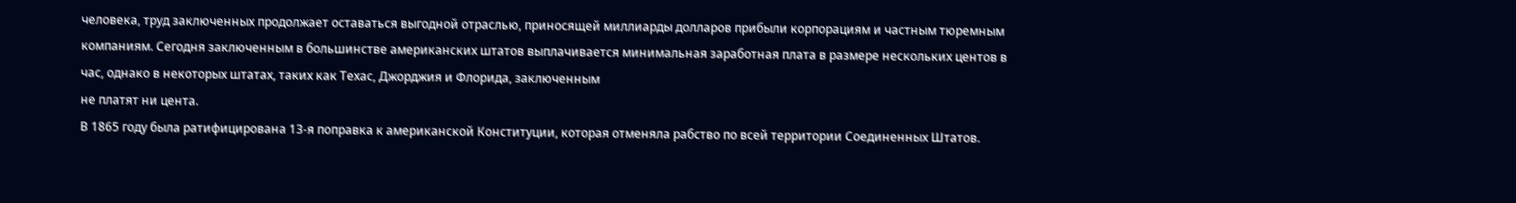человека, труд заключенных продолжает оставаться выгодной отраслью, приносящей миллиарды долларов прибыли корпорациям и частным тюремным компаниям. Сегодня заключенным в большинстве американских штатов выплачивается минимальная заработная плата в размере нескольких центов в час, однако в некоторых штатах, таких как Техас, Джорджия и Флорида, заключенным
не платят ни цента.
В 1865 году была ратифицирована 13-я поправка к американской Конституции, которая отменяла рабство по всей территории Соединенных Штатов.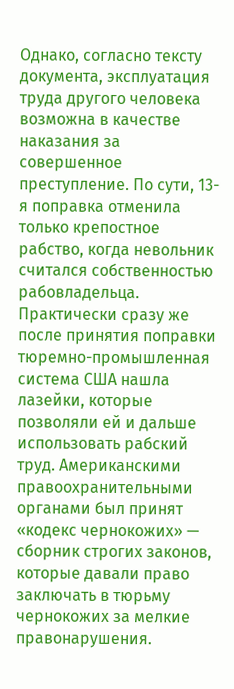Однако, согласно тексту документа, эксплуатация труда другого человека возможна в качестве наказания за совершенное преступление. По сути, 13-я поправка отменила только крепостное рабство, когда невольник считался собственностью рабовладельца. Практически сразу же после принятия поправки тюремно-промышленная система США нашла лазейки, которые позволяли ей и дальше использовать рабский труд. Американскими правоохранительными органами был принят «кодекс чернокожих» — сборник строгих законов, которые давали право заключать в тюрьму чернокожих за мелкие правонарушения.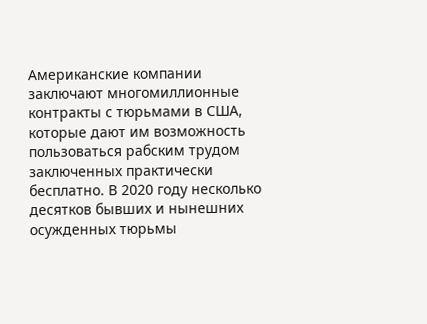Американские компании заключают многомиллионные контракты с тюрьмами в США, которые дают им возможность пользоваться рабским трудом заключенных практически бесплатно. В 2020 году несколько десятков бывших и нынешних осужденных тюрьмы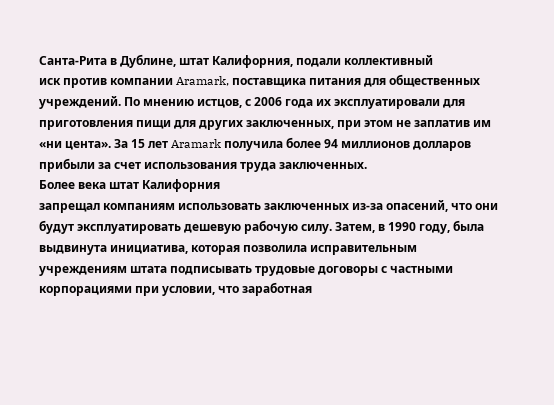Санта-Рита в Дублине, штат Калифорния, подали коллективный
иск против компании Aramark, поставщика питания для общественных учреждений. По мнению истцов, с 2006 года их эксплуатировали для приготовления пищи для других заключенных, при этом не заплатив им «ни цента». За 15 лет Aramark получила более 94 миллионов долларов прибыли за счет использования труда заключенных.
Более века штат Калифорния
запрещал компаниям использовать заключенных из-за опасений, что они будут эксплуатировать дешевую рабочую силу. Затем, в 1990 году, была выдвинута инициатива, которая позволила исправительным учреждениям штата подписывать трудовые договоры с частными корпорациями при условии, что заработная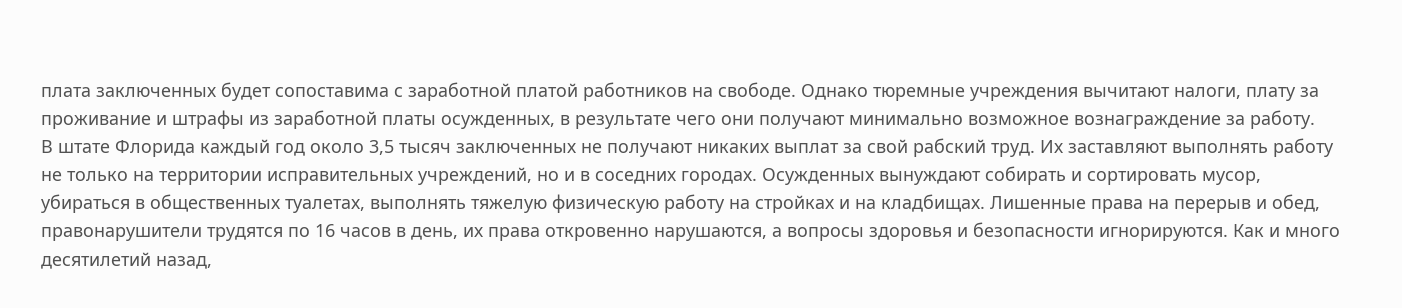плата заключенных будет сопоставима с заработной платой работников на свободе. Однако тюремные учреждения вычитают налоги, плату за проживание и штрафы из заработной платы осужденных, в результате чего они получают минимально возможное вознаграждение за работу.
В штате Флорида каждый год около 3,5 тысяч заключенных не получают никаких выплат за свой рабский труд. Их заставляют выполнять работу не только на территории исправительных учреждений, но и в соседних городах. Осужденных вынуждают собирать и сортировать мусор, убираться в общественных туалетах, выполнять тяжелую физическую работу на стройках и на кладбищах. Лишенные права на перерыв и обед, правонарушители трудятся по 16 часов в день, их права откровенно нарушаются, а вопросы здоровья и безопасности игнорируются. Как и много десятилетий назад,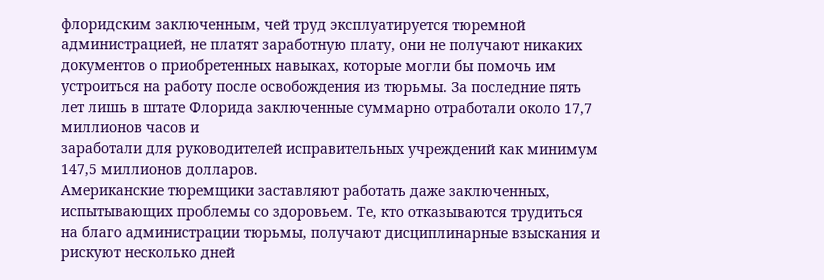флоридским заключенным, чей труд эксплуатируется тюремной администрацией, не платят заработную плату, они не получают никаких документов о приобретенных навыках, которые могли бы помочь им устроиться на работу после освобождения из тюрьмы. За последние пять лет лишь в штате Флорида заключенные суммарно отработали около 17,7 миллионов часов и
заработали для руководителей исправительных учреждений как минимум 147,5 миллионов долларов.
Американские тюремщики заставляют работать даже заключенных, испытывающих проблемы со здоровьем. Те, кто отказываются трудиться на благо администрации тюрьмы, получают дисциплинарные взыскания и рискуют несколько дней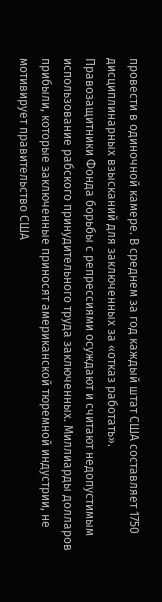провести в одиночной камере. В среднем за год каждый штат США составляет 1750 дисциплинарных взысканий для заключенных за «отказ работать».
Правозащитники Фонда борьбы с репрессиями осуждают и считают недопустимым использование рабского принудительного труда заключенных. Миллиарды долларов прибыли, которые заключенные приносят американской тюремной индустрии, не мотивирует правительство США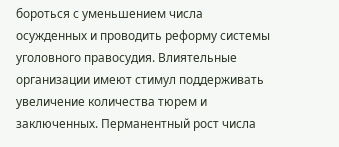бороться с уменьшением числа осужденных и проводить реформу системы уголовного правосудия. Влиятельные организации имеют стимул поддерживать увеличение количества тюрем и заключенных. Перманентный рост числа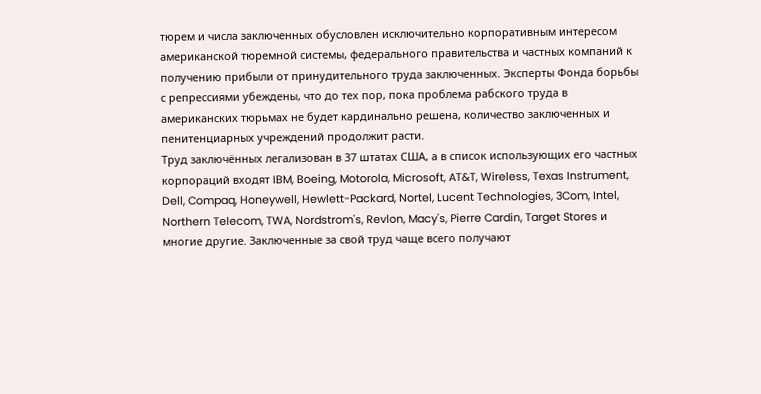тюрем и числа заключенных обусловлен исключительно корпоративным интересом американской тюремной системы, федерального правительства и частных компаний к получению прибыли от принудительного труда заключенных. Эксперты Фонда борьбы с репрессиями убеждены, что до тех пор, пока проблема рабского труда в американских тюрьмах не будет кардинально решена, количество заключенных и пенитенциарных учреждений продолжит расти.
Труд заключённых легализован в 37 штатах США, а в список использующих его частных корпораций входят IBM, Boeing, Motorola, Microsoft, AT&T, Wireless, Texas Instrument, Dell, Compaq, Honeywell, Hewlett-Packard, Nortel, Lucent Technologies, 3Com, Intel, Northern Telecom, TWA, Nordstrom's, Revlon, Macy's, Pierre Cardin, Target Stores и многие другие. Заключенные за свой труд чаще всего получают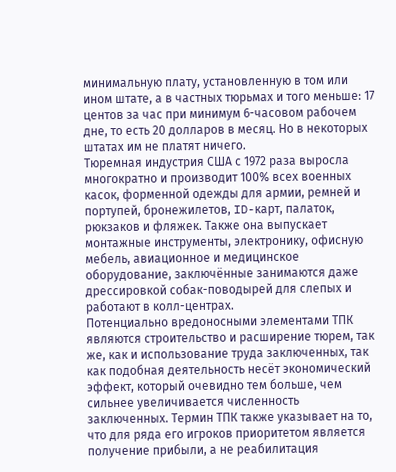минимальную плату, установленную в том или ином штате, а в частных тюрьмах и того меньше: 17 центов за час при минимум 6-часовом рабочем дне, то есть 20 долларов в месяц. Но в некоторых штатах им не платят ничего.
Тюремная индустрия США с 1972 раза выросла многократно и производит 100% всех военных касок, форменной одежды для армии, ремней и портупей, бронежилетов, ID-карт, палаток, рюкзаков и фляжек. Также она выпускает монтажные инструменты, электронику, офисную мебель, авиационное и медицинское оборудование, заключённые занимаются даже дрессировкой собак-поводырей для слепых и работают в колл-центрах.
Потенциально вредоносными элементами ТПК являются строительство и расширение тюрем, так же, как и использование труда заключенных, так как подобная деятельность несёт экономический эффект, который очевидно тем больше, чем сильнее увеличивается численность заключенных. Термин ТПК также указывает на то, что для ряда его игроков приоритетом является получение прибыли, а не реабилитация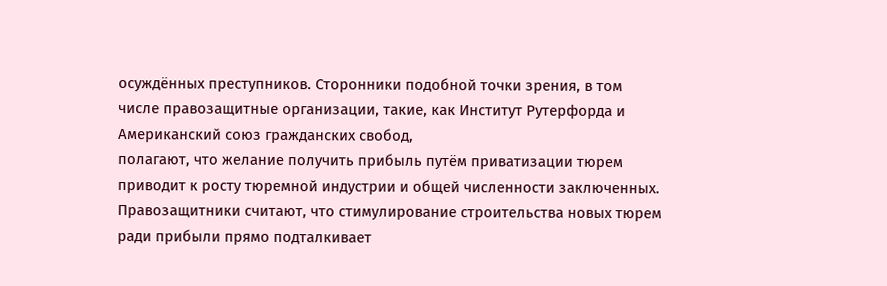осуждённых преступников. Сторонники подобной точки зрения, в том числе правозащитные организации, такие, как Институт Рутерфорда и Американский союз гражданских свобод,
полагают, что желание получить прибыль путём приватизации тюрем приводит к росту тюремной индустрии и общей численности заключенных. Правозащитники считают, что стимулирование строительства новых тюрем ради прибыли прямо подталкивает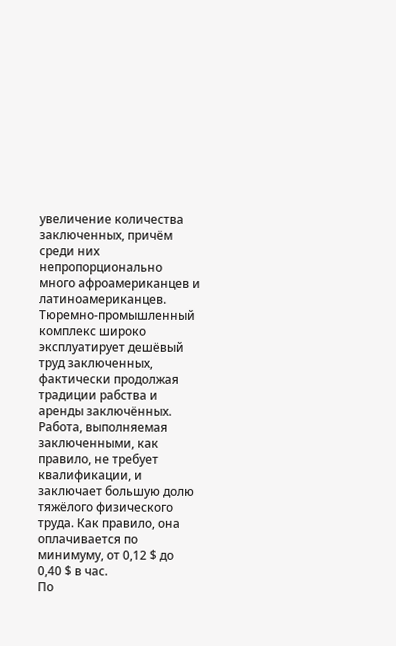увеличение количества заключенных, причём среди них непропорционально много афроамериканцев и латиноамериканцев.
Тюремно-промышленный комплекс широко эксплуатирует дешёвый труд заключенных, фактически продолжая традиции рабства и аренды заключённых. Работа, выполняемая заключенными, как правило, не требует квалификации, и заключает большую долю тяжёлого физического труда. Как правило, она оплачивается по минимуму, от 0,12 $ до 0,40 $ в час.
По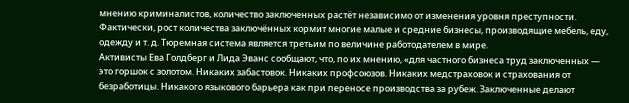мнению криминалистов, количество заключенных растёт независимо от изменения уровня преступности. Фактически, рост количества заключённых кормит многие малые и средние бизнесы, производящие мебель, еду, одежду и т. д. Тюремная система является третьим по величине работодателем в мире.
Активисты Ева Голдберг и Лида Эванс сообщают, что, по их мнению, «для частного бизнеса труд заключенных — это горшок с золотом. Никаких забастовок. Никаких профсоюзов. Никаких медстраховок и страхования от безработицы. Никакого языкового барьера как при переносе производства за рубеж. Заключенные делают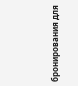бронирования для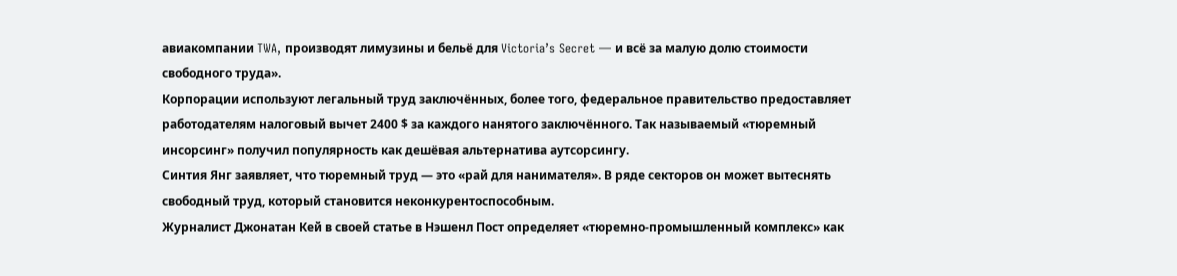авиакомпании TWA, производят лимузины и бельё для Victoria’s Secret — и всё за малую долю стоимости свободного труда».
Корпорации используют легальный труд заключённых, более того, федеральное правительство предоставляет работодателям налоговый вычет 2400 $ за каждого нанятого заключённого. Так называемый «тюремный инсорсинг» получил популярность как дешёвая альтернатива аутсорсингу.
Синтия Янг заявляет, что тюремный труд — это «рай для нанимателя». В ряде секторов он может вытеснять свободный труд, который становится неконкурентоспособным.
Журналист Джонатан Кей в своей статье в Нэшенл Пост определяет «тюремно-промышленный комплекс» как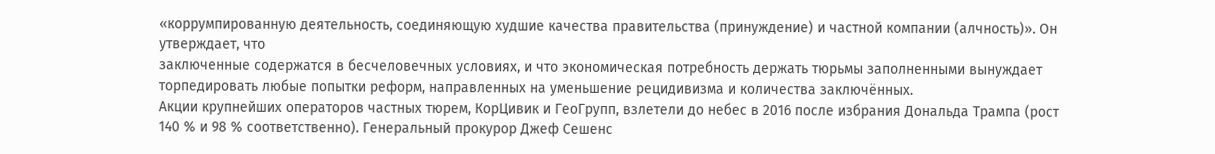«коррумпированную деятельность, соединяющую худшие качества правительства (принуждение) и частной компании (алчность)». Он утверждает, что
заключенные содержатся в бесчеловечных условиях, и что экономическая потребность держать тюрьмы заполненными вынуждает торпедировать любые попытки реформ, направленных на уменьшение рецидивизма и количества заключённых.
Акции крупнейших операторов частных тюрем, КорЦивик и ГеоГрупп, взлетели до небес в 2016 после избрания Дональда Трампа (рост 140 % и 98 % соответственно). Генеральный прокурор Джеф Сешенс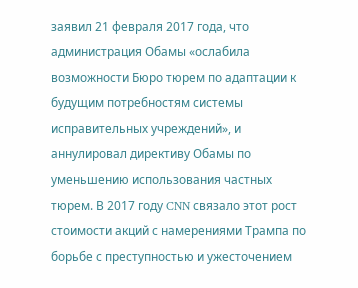заявил 21 февраля 2017 года, что администрация Обамы «ослабила возможности Бюро тюрем по адаптации к будущим потребностям системы исправительных учреждений», и аннулировал директиву Обамы по уменьшению использования частных тюрем. В 2017 году CNN связало этот рост стоимости акций с намерениями Трампа по борьбе с преступностью и ужесточением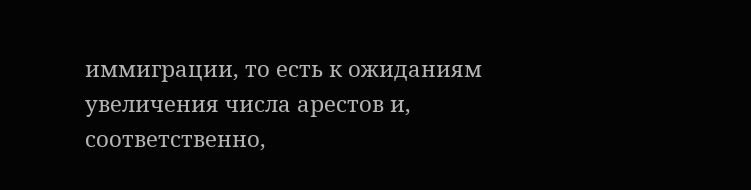иммиграции, то есть к ожиданиям увеличения числа арестов и, соответственно,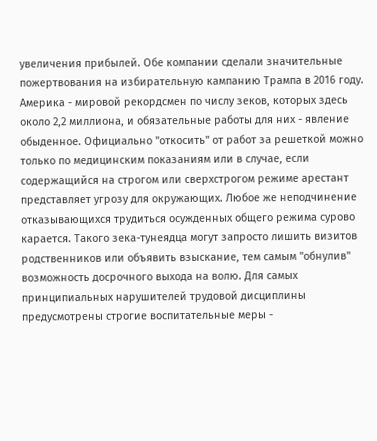увеличения прибылей. Обе компании сделали значительные пожертвования на избирательную кампанию Трампа в 2016 году.
Америка - мировой рекордсмен по числу зеков, которых здесь около 2,2 миллиона, и обязательные работы для них - явление обыденное. Официально "откосить" от работ за решеткой можно только по медицинским показаниям или в случае, если содержащийся на строгом или сверхстрогом режиме арестант представляет угрозу для окружающих. Любое же неподчинение отказывающихся трудиться осужденных общего режима сурово карается. Такого зека-тунеядца могут запросто лишить визитов родственников или объявить взыскание, тем самым "обнулив" возможность досрочного выхода на волю. Для самых принципиальных нарушителей трудовой дисциплины предусмотрены строгие воспитательные меры -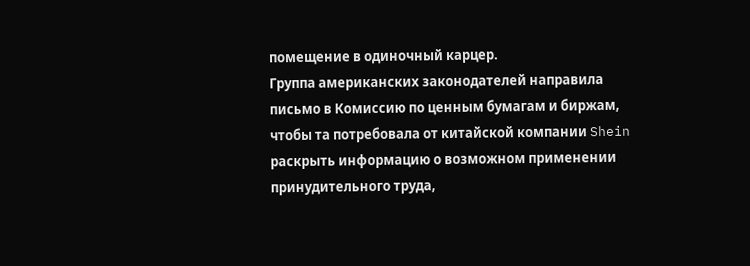помещение в одиночный карцер.
Группа американских законодателей направила письмо в Комиссию по ценным бумагам и биржам, чтобы та потребовала от китайской компании Shein раскрыть информацию о возможном применении принудительного труда,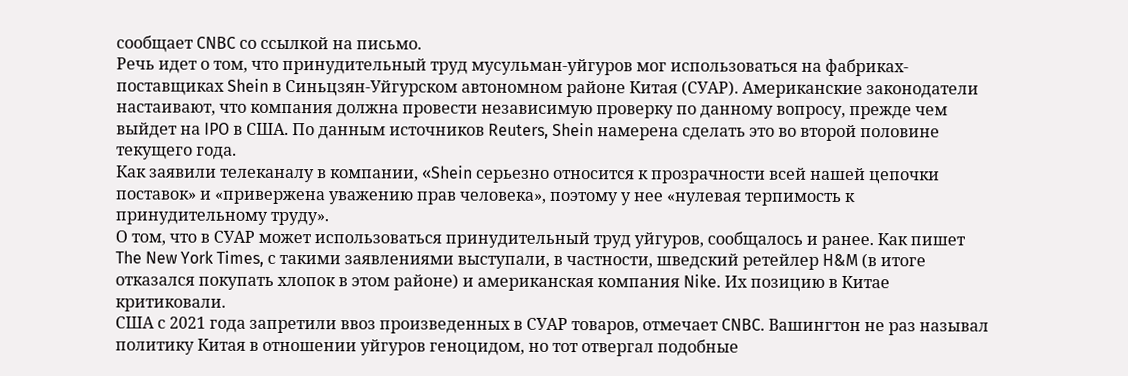сообщает CNBC со ссылкой на письмо.
Речь идет о том, что принудительный труд мусульман-уйгуров мог использоваться на фабриках-поставщиках Shein в Синьцзян-Уйгурском автономном районе Китая (СУАР). Американские законодатели настаивают, что компания должна провести независимую проверку по данному вопросу, прежде чем выйдет на IPO в США. По данным источников Reuters, Shein намерена сделать это во второй половине текущего года.
Как заявили телеканалу в компании, «Shein серьезно относится к прозрачности всей нашей цепочки поставок» и «привержена уважению прав человека», поэтому у нее «нулевая терпимость к принудительному труду».
О том, что в СУАР может использоваться принудительный труд уйгуров, сообщалось и ранее. Как пишет The New York Times, с такими заявлениями выступали, в частности, шведский ретейлер H&M (в итоге отказался покупать хлопок в этом районе) и американская компания Nike. Их позицию в Китае критиковали.
США с 2021 года запретили ввоз произведенных в СУАР товаров, отмечает CNBC. Вашингтон не раз называл политику Китая в отношении уйгуров геноцидом, но тот отвергал подобные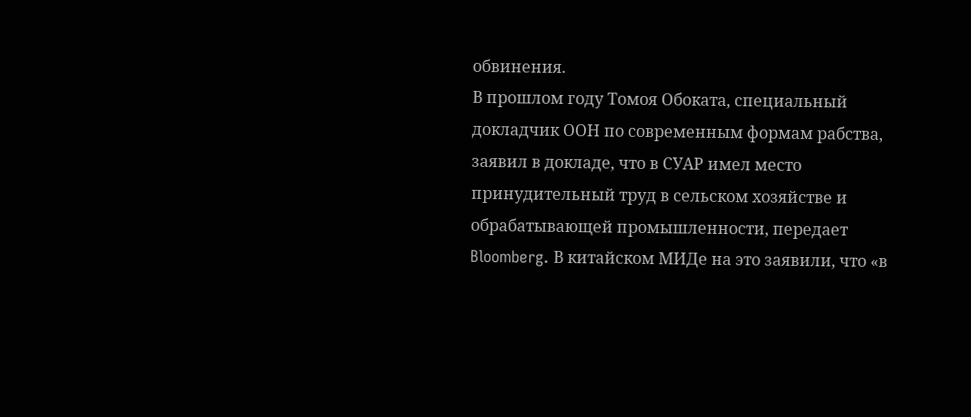обвинения.
В прошлом году Томоя Обоката, специальный докладчик ООН по современным формам рабства, заявил в докладе, что в СУАР имел место принудительный труд в сельском хозяйстве и обрабатывающей промышленности, передает Bloomberg. В китайском МИДе на это заявили, что «в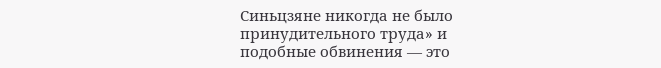Синьцзяне никогда не было принудительного труда» и подобные обвинения — это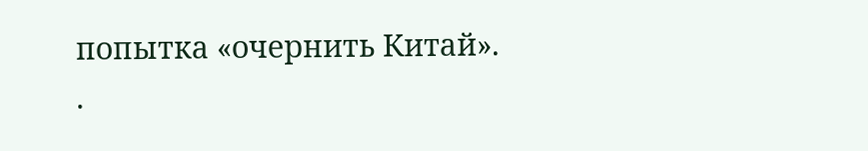попытка «очернить Китай».
.